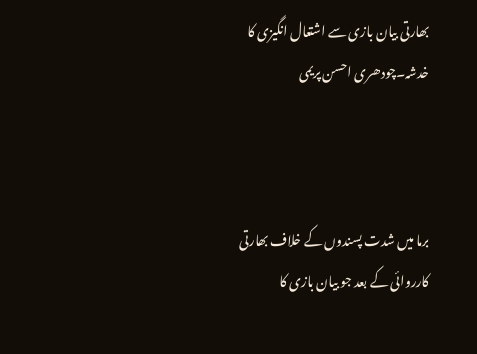بھارتی بیان بازی سے اشتعال انگیزی کا خدشہ۔چودھری احسن پریمی



برما میں شدت پسندوں کے خلاف بھارتی کارروائی کے بعد جو بیان بازی کا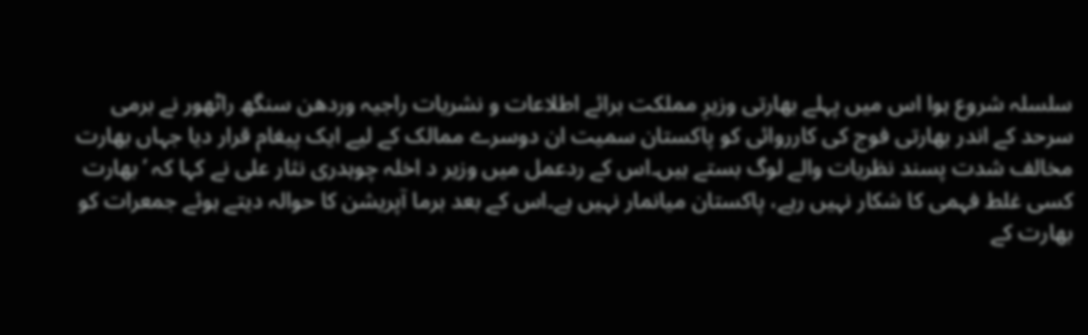سلسلہ شروع ہوا اس میں پہلے بھارتی وزیرِ مملکت برائے اطلاعات و نشریات راجیہ وردھن سنگھ راٹھور نے برمی سرحد کے اندر بھارتی فوج کی کارروائی کو پاکستان سمیت ان دوسرے ممالک کے لیے ایک پیغام قرار دیا جہاں بھارت مخالف شدت پسند نظریات والے لوگ بستے ہیں۔اس کے ردعمل میں وزیر د اخلہ چوہدری نثار علی نے کہا کہ ’بھارت کسی غلط فہمی کا شکار نہیں رہے، پاکستان میانمار نہیں ہے۔اس کے بعد برما آپریشن کا حوالہ دیتے ہوئے جمعرات کو بھارت کے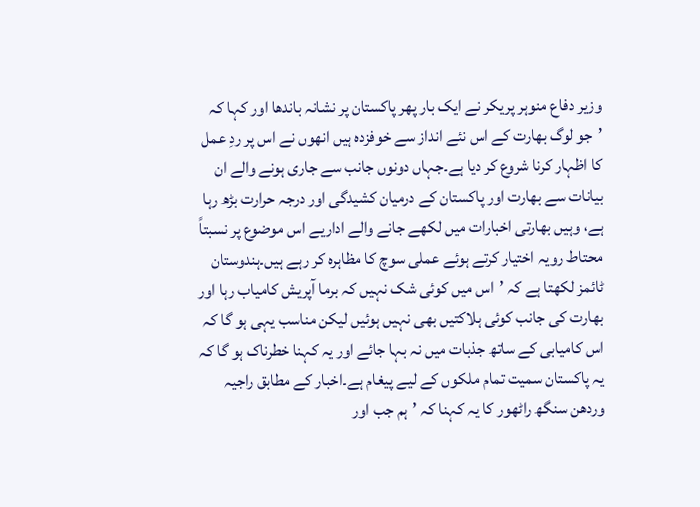وزیر دفاع منوہر پریکر نے ایک بار پھر پاکستان پر نشانہ باندھا اور کہا کہ ’جو لوگ بھارت کے اس نئے انداز سے خوفزدہ ہیں انھوں نے اس پر ردِ عمل کا اظہار کرنا شروع کر دیا ہے۔جہاں دونوں جانب سے جاری ہونے والے ان بیانات سے بھارت اور پاکستان کے درمیان کشیدگی اور درجہ حرارت بڑھ رہا ہے، وہیں بھارتی اخبارات میں لکھے جانے والے اداریے اس موضوع پر نسبتاً محتاط رویہ اختیار کرتے ہوئے عملی سوچ کا مظاہرہ کر رہے ہیں۔ہندوستان ٹائمز لکھتا ہے کہ ’اس میں کوئی شک نہیں کہ برما آپریش کامیاب رہا اور بھارت کی جانب کوئی ہلاکتیں بھی نہیں ہوئیں لیکن مناسب یہی ہو گا کہ اس کامیابی کے ساتھ جذبات میں نہ بہا جائے اور یہ کہنا خطرناک ہو گا کہ یہ پاکستان سمیت تمام ملکوں کے لیے پیغام ہے۔اخبار کے مطابق راجیہ وردھن سنگھ راٹھور کا یہ کہنا کہ ’ہم جب اور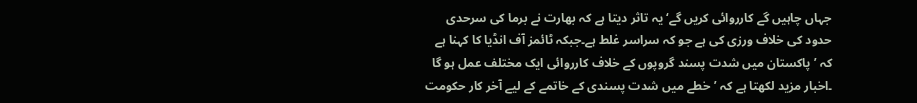جہاں چاہیں گے کارروائی کریں گے‘ یہ تاثر دیتا ہے کہ بھارت نے برما کی سرحدی حدود کی خلاف ورزی کی ہے جو کہ سراسر غلط ہے۔جبکہ ٹائمز آف انڈیا کا کہنا ہے کہ ’پاکستان میں شدت پسند گروپوں کے خلاف کارروائی ایک مختلف عمل ہو گا ۔اخبار مزید لکھتا ہے کہ ’خطے میں شدت پسندی کے خاتمے کے لیے آخر کار حکومت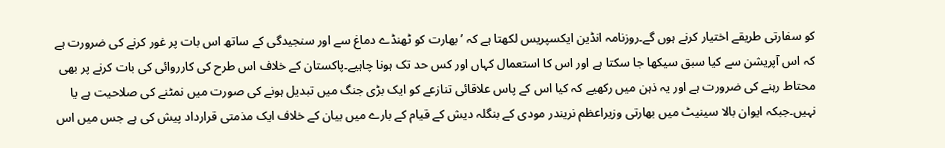کو سفارتی طریقے اختیار کرنے ہوں گے۔روزنامہ انڈین ایکسپریس لکھتا ہے کہ ’بھارت کو ٹھنڈے دماغ سے اور سنجیدگی کے ساتھ اس بات پر غور کرنے کی ضرورت ہے کہ اس آپریشن سے کیا سبق سیکھا جا سکتا ہے اور اس کا استعمال کہاں اور کس حد تک ہونا چاہیے۔پاکستان کے خلاف اس طرح کی کارروائی کی بات کرنے پر بھی محتاط رہنے کی ضرورت ہے اور یہ ذہن میں رکھیے کہ کیا اس کے پاس علاقائی تنازعے کو ایک بڑی جنگ میں تبدیل ہونے کی صورت میں نمٹنے کی صلاحیت ہے یا نہیں۔جبکہ ایوان بالا سینیٹ میں بھارتی وزیراعظم نریندر مودی کے بنگلہ دیش کے قیام کے بارے میں بیان کے خلاف ایک مذمتی قرارداد پیش کی ہے جس میں اس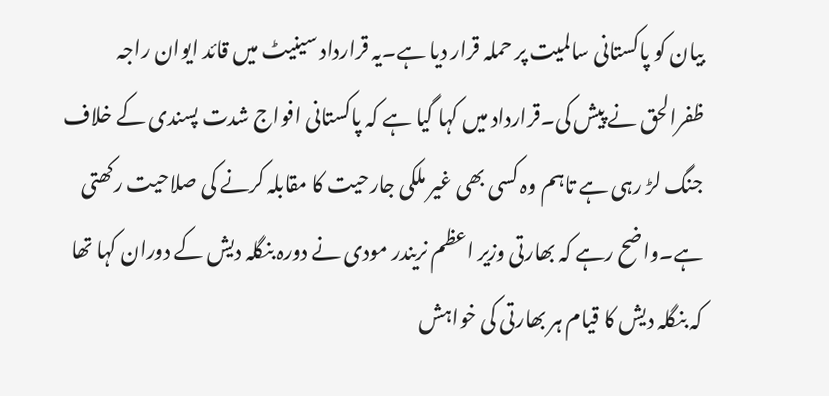بیان کو پاکستانی سالمیت پر حملہ قرار دیا ہے۔یہ قرارداد سینیٹ میں قائد ایوان راجہ ظفرالحق نے پیش کی۔قرارداد میں کہا گیا ہے کہ پاکستانی افواج شدت پسندی کے خلاف جنگ لڑ رہی ہے تاہم وہ کسی بھی غیر ملکی جارحیت کا مقابلہ کرنے کی صلاحیت رکھتی ہے۔واضح رہے کہ بھارتی وزیر اعظم نریندر مودی نے دورہ بنگلہ دیش کے دوران کہا تھا کہ بنگلہ دیش کا قیام ہر بھارتی کی خواہش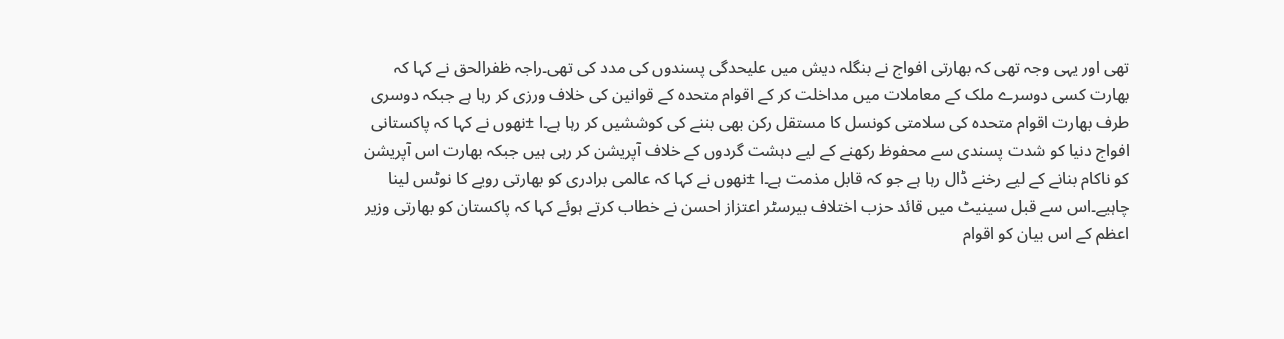تھی اور یہی وجہ تھی کہ بھارتی افواج نے بنگلہ دیش میں علیحدگی پسندوں کی مدد کی تھی۔راجہ ظفرالحق نے کہا کہ بھارت کسی دوسرے ملک کے معاملات میں مداخلت کر کے اقوام متحدہ کے قوانین کی خلاف ورزی کر رہا ہے جبکہ دوسری طرف بھارت اقوام متحدہ کی سلامتی کونسل کا مستقل رکن بھی بننے کی کوششیں کر رہا ہے۔ا ±نھوں نے کہا کہ پاکستانی افواج دنیا کو شدت پسندی سے محفوظ رکھنے کے لیے دہشت گردوں کے خلاف آپریشن کر رہی ہیں جبکہ بھارت اس آپریشن کو ناکام بنانے کے لیے رخنے ڈال رہا ہے جو کہ قابل مذمت ہے۔ا ±نھوں نے کہا کہ عالمی برادری کو بھارتی رویے کا نوٹس لینا چاہیے۔اس سے قبل سینیٹ میں قائد حزب اختلاف بیرسٹر اعتزاز احسن نے خطاب کرتے ہوئے کہا کہ پاکستان کو بھارتی وزیر اعظم کے اس بیان کو اقوام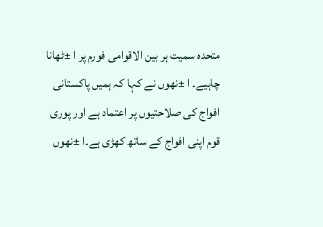متحدہ سمیت ہر بین الاقوامی فورم پر ا ±ٹھانا چاہیے۔ ا ±نھوں نے کہا کہ ہمیں پاکستانی افواج کی صلاحتیوں پر اعتماد ہے اور پوری قوم اپنی افواج کے ساتھ کھڑی ہے۔ا ±نھوں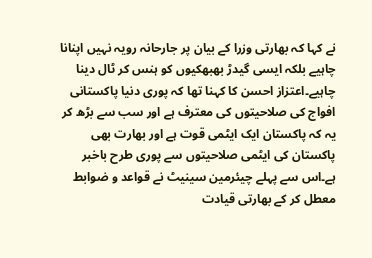نے کہا کہ بھارتی وزرا کے بیان پر جارحانہ رویہ نہیں اپنانا چاہیے بلکہ ایسی گیدڑ بھبھکیوں کو ہنس کر ٹال دینا چاہیے۔اعتزاز احسن کا کہنا تھا کہ پوری دنیا پاکستانی افواج کی صلاحیتوں کی معترف ہے اور سب سے بڑھ کر یہ کہ پاکستان ایک ایٹمی قوت ہے اور بھارت بھی پاکستان کی ایٹمی صلاحیتوں سے پوری طرح باخبر ہے۔اس سے پہلے چیئرمین سینیٹ نے قواعد و ضوابط معطل کر کے بھارتی قیادت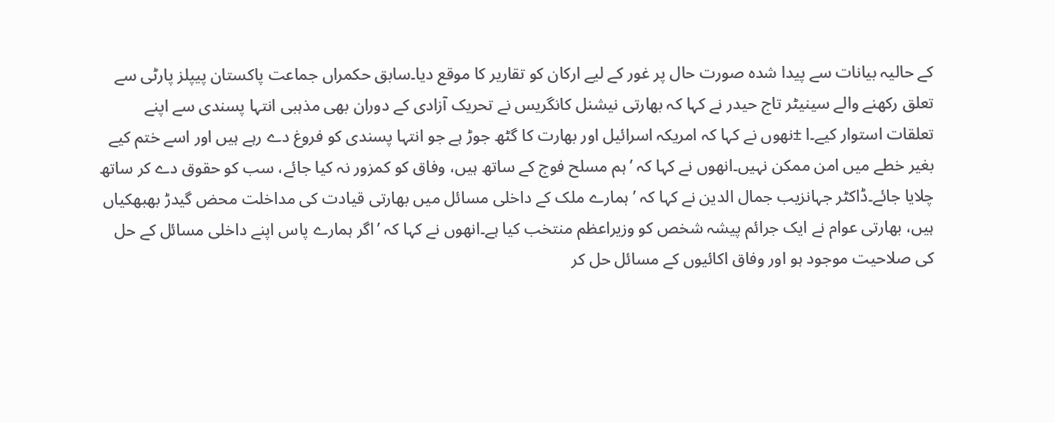کے حالیہ بیانات سے پیدا شدہ صورت حال پر غور کے لیے ارکان کو تقاریر کا موقع دیا۔سابق حکمراں جماعت پاکستان پیپلز پارٹی سے تعلق رکھنے والے سینیٹر تاج حیدر نے کہا کہ بھارتی نیشنل کانگریس نے تحریک آزادی کے دوران بھی مذہبی انتہا پسندی سے اپنے تعلقات استوار کیے۔ا ±نھوں نے کہا کہ امریکہ اسرائیل اور بھارت کا گٹھ جوڑ ہے جو انتہا پسندی کو فروغ دے رہے ہیں اور اسے ختم کیے بغیر خطے میں امن ممکن نہیں۔انھوں نے کہا کہ ’ہم مسلح فوج کے ساتھ ہیں، وفاق کو کمزور نہ کیا جائے، سب کو حقوق دے کر ساتھ چلایا جائے۔ڈاکٹر جہانزیب جمال الدین نے کہا کہ ’ہمارے ملک کے داخلی مسائل میں بھارتی قیادت کی مداخلت محض گیدڑ بھبھکیاں ہیں، بھارتی عوام نے ایک جرائم پیشہ شخص کو وزیراعظم منتخب کیا ہے۔انھوں نے کہا کہ ’اگر ہمارے پاس اپنے داخلی مسائل کے حل کی صلاحیت موجود ہو اور وفاق اکائیوں کے مسائل حل کر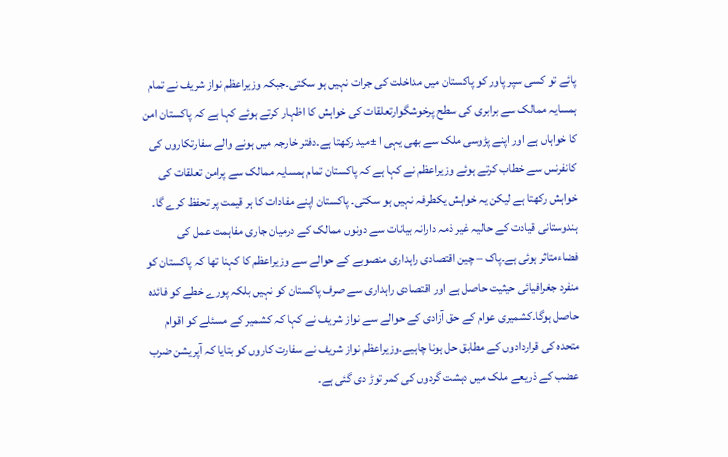پائے تو کسی سپر پاور کو پاکستان میں مداخلت کی جرات نہیں ہو سکتی۔جبکہ وزیراعظم نواز شریف نے تمام ہمسایہ ممالک سے برابری کی سطح پرخوشگوارتعلقات کی خواہش کا اظہار کرتے ہوئے کہا ہے کہ پاکستان امن کا خواہاں ہے اور اپنے پڑوسی ملک سے بھی یہی ا ±مید رکھتا ہے۔دفتر خارجہ میں ہونے والے سفارتکاروں کی کانفرنس سے خطاب کرتے ہوئے وزیراعظم نے کہا ہے کہ پاکستان تمام ہمسایہ ممالک سے پرامن تعلقات کی خواہش رکھتا ہے لیکن یہ خواہش یکطرفہ نہیں ہو سکتی۔ پاکستان اپنے مفادات کا ہر قیمت پر تحفظ کرے گا۔ ہندوستانی قیادت کے حالیہ غیر ذمہ دارانہ بیانات سے دونوں ممالک کے درمیان جاری مفاہمت عمل کی فضاءمتاثر ہوئی ہے۔پاک – چین اقتصادی راہداری منصوبے کے حوالے سے وزیراعظم کا کہنا تھا کہ پاکستان کو منفرد جغرافیائی حیثیت حاصل ہے اور اقتصادی راہداری سے صرف پاکستان کو نہیں بلکہ پورے خطے کو فائدہ حاصل ہوگا۔کشمیری عوام کے حق آزادی کے حوالے سے نواز شریف نے کہا کہ کشمیر کے مسئلے کو اقوام متحدہ کی قراردادوں کے مطابق حل ہونا چاہیے۔وزیراعظم نواز شریف نے سفارت کاروں کو بتایا کہ آپریشن ضرب عضب کے ذریعے ملک میں دہشت گردوں کی کمر توڑ دی گئی ہے۔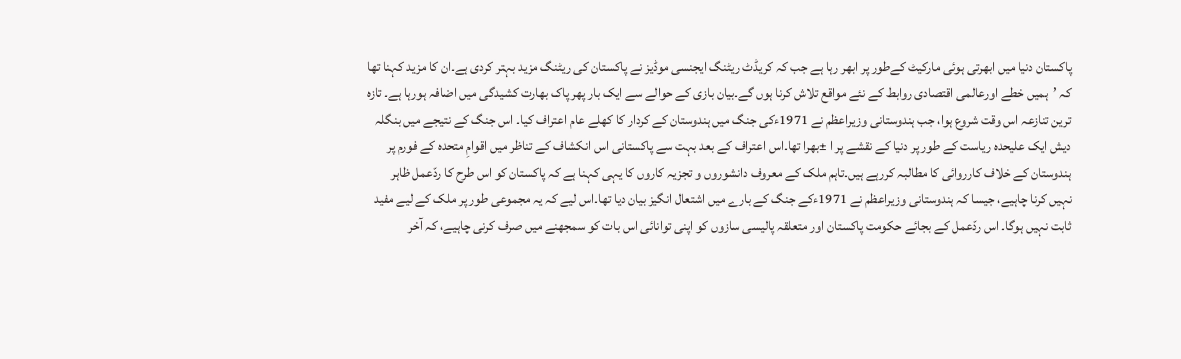پاکستان دنیا میں ابھرتی ہوئی مارکیٹ کےطور پر ابھر رہا ہے جب کہ کریڈٹ ریٹنگ ایجنسی موڈیز نے پاکستان کی ریٹنگ مزید بہتر کردی ہے۔ان کا مزید کہنا تھا کہ ’ہمیں خطے اورعالمی اقتصادی روابط کے نئے مواقع تلاش کرنا ہوں گے۔بیان بازی کے حوالے سے ایک بار پھر پاک بھارت کشیدگی میں اضافہ ہورہا ہے۔ تازہ ترین تنازعہ اس وقت شروع ہوا، جب ہندوستانی وزیراعظم نے 1971ءکی جنگ میں ہندوستان کے کردار کا کھلے عام اعتراف کیا۔ اس جنگ کے نتیجے میں بنگلہ دیش ایک علیحدہ ریاست کے طور پر دنیا کے نقشے پر ا ±بھرا تھا۔اس اعتراف کے بعد بہت سے پاکستانی اس انکشاف کے تناظر میں اقوامِ متحدہ کے فورم پر ہندوستان کے خلاف کارروائی کا مطالبہ کررہے ہیں۔تاہم ملک کے معروف دانشوروں و تجزیہ کاروں کا یہی کہنا ہے کہ پاکستان کو اس طرح کا ردّعمل ظاہر نہیں کرنا چاہیے، جیسا کہ ہندوستانی وزیراعظم نے 1971ءکے جنگ کے بارے میں اشتعال انگیز بیان دیا تھا۔اس لیے کہ یہ مجموعی طور پر ملک کے لیے مفید ثابت نہیں ہوگا۔ اس ردّعمل کے بجائے حکومت پاکستان اور متعلقہ پالیسی سازوں کو اپنی توانائی اس بات کو سمجھنے میں صرف کرنی چاہیے، کہ آخر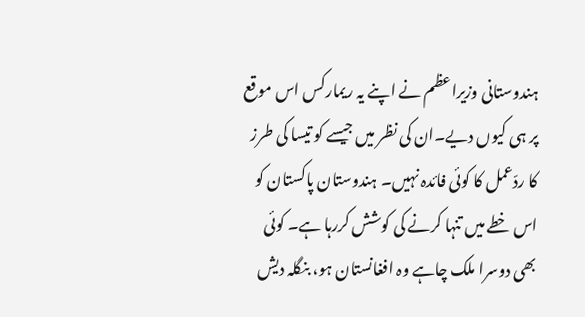ہندوستانی وزیراعظم نے اپنے یہ ریمارکس اس موقع پر ہی کیوں دیے۔ان کی نظر میں جیسے کو تیسا کی طرز کا ردّعمل کا کوئی فائدہ نہیں۔ ہندوستان پاکستان کو اس خطے میں تنہا کرنے کی کوشش کررہا ہے۔ کوئی بھی دوسرا ملک چاہے وہ افغانستان ہو، بنگلہ دیش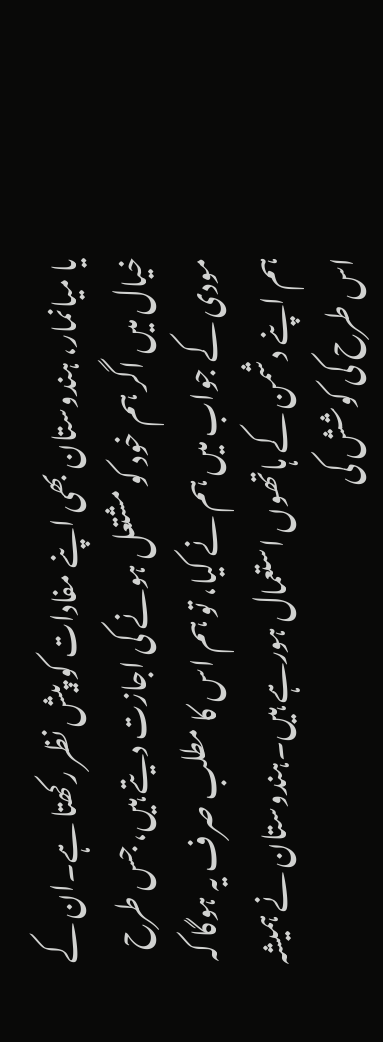یا میانمار، ہندوستان بھی اپنے مفادات کو پیش نظر رکھتا ہے۔ان کے خیال میں اگر ہم خود کو مشتعل ہونے کی اجازت دیتے ہیں، جس طرح مودی کے جواب میں ہم نے کیا، تو ہم اس کا مطلب صرف یہ ہوگا کہ ہم اپنے دشمن کے ہاتھوں استعمال ہورہے ہیں۔ہندوستان نے ہمیشہ اس طرح کی کوشش کی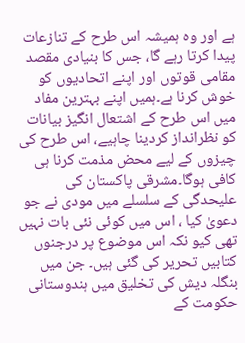ہے اور وہ ہمیشہ اس طرح کے تنازعات پیدا کرتا رہے گا، جس کا بنیادی مقصد مقامی قوتوں اور اپنے اتحادیوں کو خوش کرنا ہے۔ہمیں اپنے بہترین مفاد میں اس طرح کے اشتعال انگیز بیانات کو نظرانداز کردینا چاہیے، اس طرح کی چیزوں کے لیے محض مذمت کرنا ہی کافی ہوگا۔مشرقی پاکستان کی علیحدگی کے سلسلے میں مودی نے جو دعویٰ کیا ، اس میں کوئی نئی بات نہیں تھی کیو نکہ اس موضوع پر درجنوں کتابیں تحریر کی گئی ہیں۔ جن میں بنگلہ دیش کی تخلیق میں ہندوستانی حکومت کے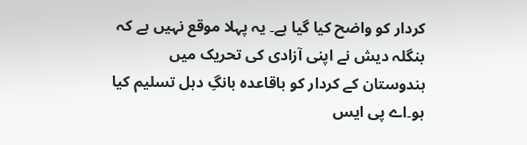کردار کو واضح کیا گیا ہے۔ یہ پہلا موقع نہیں ہے کہ بنگلہ دیش نے اپنی آزادی کی تحریک میں ہندوستان کے کردار کو باقاعدہ بانگِ دہل تسلیم کیا ہو۔اے پی ایس